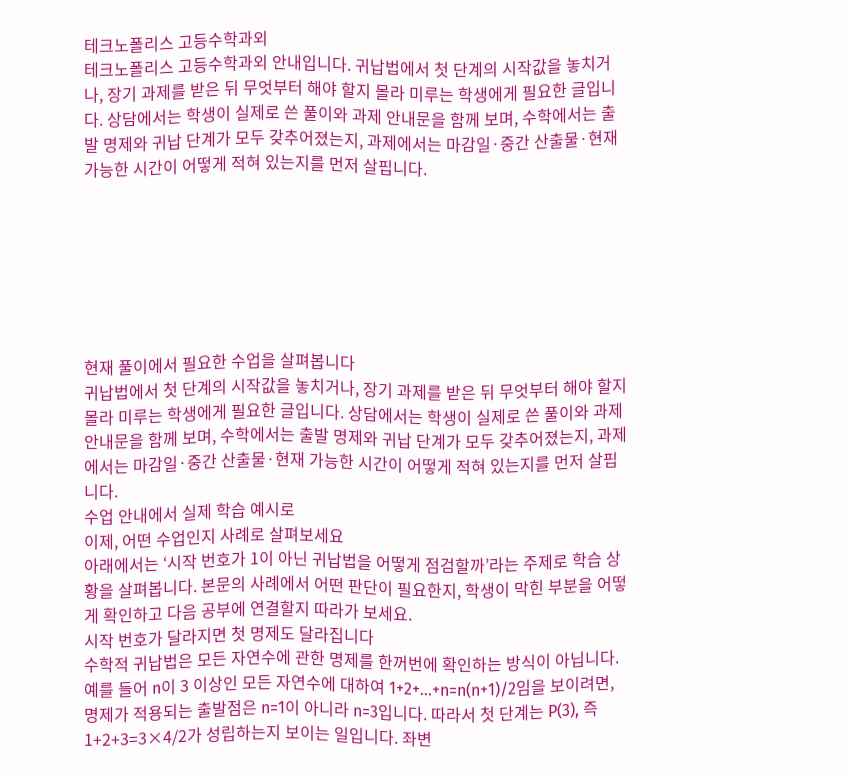테크노폴리스 고등수학과외
테크노폴리스 고등수학과외 안내입니다. 귀납법에서 첫 단계의 시작값을 놓치거나, 장기 과제를 받은 뒤 무엇부터 해야 할지 몰라 미루는 학생에게 필요한 글입니다. 상담에서는 학생이 실제로 쓴 풀이와 과제 안내문을 함께 보며, 수학에서는 출발 명제와 귀납 단계가 모두 갖추어졌는지, 과제에서는 마감일·중간 산출물·현재 가능한 시간이 어떻게 적혀 있는지를 먼저 살핍니다.







현재 풀이에서 필요한 수업을 살펴봅니다
귀납법에서 첫 단계의 시작값을 놓치거나, 장기 과제를 받은 뒤 무엇부터 해야 할지 몰라 미루는 학생에게 필요한 글입니다. 상담에서는 학생이 실제로 쓴 풀이와 과제 안내문을 함께 보며, 수학에서는 출발 명제와 귀납 단계가 모두 갖추어졌는지, 과제에서는 마감일·중간 산출물·현재 가능한 시간이 어떻게 적혀 있는지를 먼저 살핍니다.
수업 안내에서 실제 학습 예시로
이제, 어떤 수업인지 사례로 살펴보세요
아래에서는 ‘시작 번호가 1이 아닌 귀납법을 어떻게 점검할까’라는 주제로 학습 상황을 살펴봅니다. 본문의 사례에서 어떤 판단이 필요한지, 학생이 막힌 부분을 어떻게 확인하고 다음 공부에 연결할지 따라가 보세요.
시작 번호가 달라지면 첫 명제도 달라집니다
수학적 귀납법은 모든 자연수에 관한 명제를 한꺼번에 확인하는 방식이 아닙니다. 예를 들어 n이 3 이상인 모든 자연수에 대하여 1+2+…+n=n(n+1)/2임을 보이려면, 명제가 적용되는 출발점은 n=1이 아니라 n=3입니다. 따라서 첫 단계는 P(3), 즉 1+2+3=3×4/2가 성립하는지 보이는 일입니다. 좌변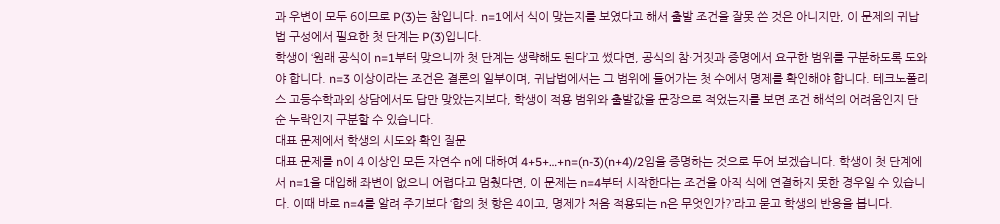과 우변이 모두 6이므로 P(3)는 참입니다. n=1에서 식이 맞는지를 보였다고 해서 출발 조건을 잘못 쓴 것은 아니지만, 이 문제의 귀납법 구성에서 필요한 첫 단계는 P(3)입니다.
학생이 ‘원래 공식이 n=1부터 맞으니까 첫 단계는 생략해도 된다’고 썼다면, 공식의 참·거짓과 증명에서 요구한 범위를 구분하도록 도와야 합니다. n=3 이상이라는 조건은 결론의 일부이며, 귀납법에서는 그 범위에 들어가는 첫 수에서 명제를 확인해야 합니다. 테크노폴리스 고등수학과외 상담에서도 답만 맞았는지보다, 학생이 적용 범위와 출발값을 문장으로 적었는지를 보면 조건 해석의 어려움인지 단순 누락인지 구분할 수 있습니다.
대표 문제에서 학생의 시도와 확인 질문
대표 문제를 n이 4 이상인 모든 자연수 n에 대하여 4+5+…+n=(n-3)(n+4)/2임을 증명하는 것으로 두어 보겠습니다. 학생이 첫 단계에서 n=1을 대입해 좌변이 없으니 어렵다고 멈췄다면, 이 문제는 n=4부터 시작한다는 조건을 아직 식에 연결하지 못한 경우일 수 있습니다. 이때 바로 n=4를 알려 주기보다 ‘합의 첫 항은 4이고, 명제가 처음 적용되는 n은 무엇인가?’라고 묻고 학생의 반응을 봅니다.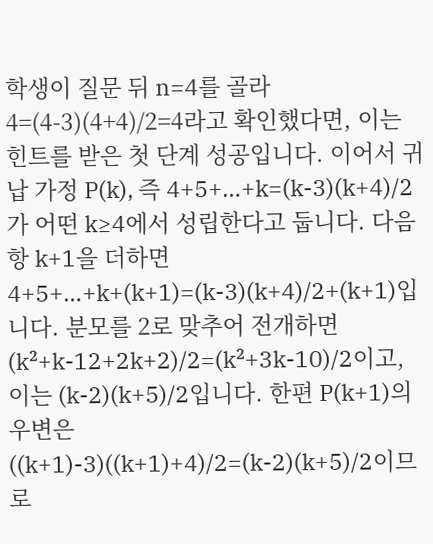학생이 질문 뒤 n=4를 골라 4=(4-3)(4+4)/2=4라고 확인했다면, 이는 힌트를 받은 첫 단계 성공입니다. 이어서 귀납 가정 P(k), 즉 4+5+…+k=(k-3)(k+4)/2가 어떤 k≥4에서 성립한다고 둡니다. 다음 항 k+1을 더하면 4+5+…+k+(k+1)=(k-3)(k+4)/2+(k+1)입니다. 분모를 2로 맞추어 전개하면 (k²+k-12+2k+2)/2=(k²+3k-10)/2이고, 이는 (k-2)(k+5)/2입니다. 한편 P(k+1)의 우변은 ((k+1)-3)((k+1)+4)/2=(k-2)(k+5)/2이므로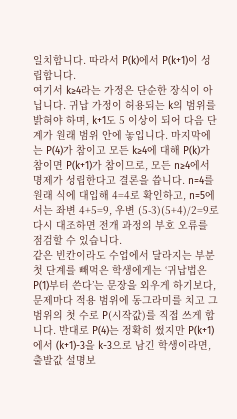일치합니다. 따라서 P(k)에서 P(k+1)이 성립합니다.
여기서 k≥4라는 가정은 단순한 장식이 아닙니다. 귀납 가정이 허용되는 k의 범위를 밝혀야 하며, k+1도 5 이상이 되어 다음 단계가 원래 범위 안에 놓입니다. 마지막에는 P(4)가 참이고 모든 k≥4에 대해 P(k)가 참이면 P(k+1)가 참이므로, 모든 n≥4에서 명제가 성립한다고 결론을 씁니다. n=4를 원래 식에 대입해 4=4로 확인하고, n=5에서는 좌변 4+5=9, 우변 (5-3)(5+4)/2=9로 다시 대조하면 전개 과정의 부호 오류를 점검할 수 있습니다.
같은 빈칸이라도 수업에서 달라지는 부분
첫 단계를 빼먹은 학생에게는 ‘귀납법은 P(1)부터 쓴다’는 문장을 외우게 하기보다, 문제마다 적용 범위에 동그라미를 치고 그 범위의 첫 수로 P(시작값)를 직접 쓰게 합니다. 반대로 P(4)는 정확히 썼지만 P(k+1)에서 (k+1)-3을 k-3으로 남긴 학생이라면, 출발값 설명보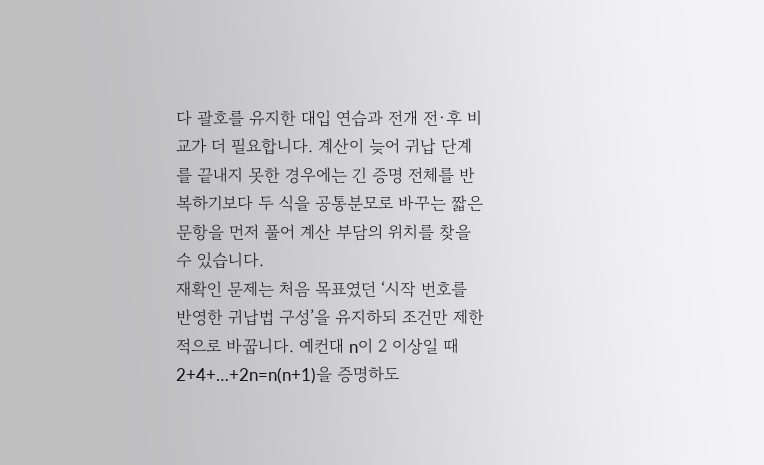다 괄호를 유지한 대입 연습과 전개 전·후 비교가 더 필요합니다. 계산이 늦어 귀납 단계를 끝내지 못한 경우에는 긴 증명 전체를 반복하기보다 두 식을 공통분모로 바꾸는 짧은 문항을 먼저 풀어 계산 부담의 위치를 찾을 수 있습니다.
재확인 문제는 처음 목표였던 ‘시작 번호를 반영한 귀납법 구성’을 유지하되 조건만 제한적으로 바꿉니다. 예컨대 n이 2 이상일 때 2+4+…+2n=n(n+1)을 증명하도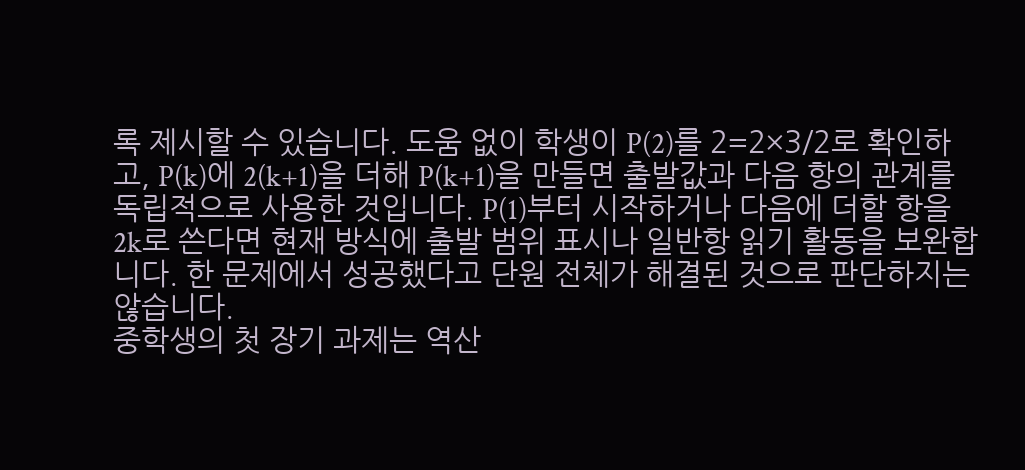록 제시할 수 있습니다. 도움 없이 학생이 P(2)를 2=2×3/2로 확인하고, P(k)에 2(k+1)을 더해 P(k+1)을 만들면 출발값과 다음 항의 관계를 독립적으로 사용한 것입니다. P(1)부터 시작하거나 다음에 더할 항을 2k로 쓴다면 현재 방식에 출발 범위 표시나 일반항 읽기 활동을 보완합니다. 한 문제에서 성공했다고 단원 전체가 해결된 것으로 판단하지는 않습니다.
중학생의 첫 장기 과제는 역산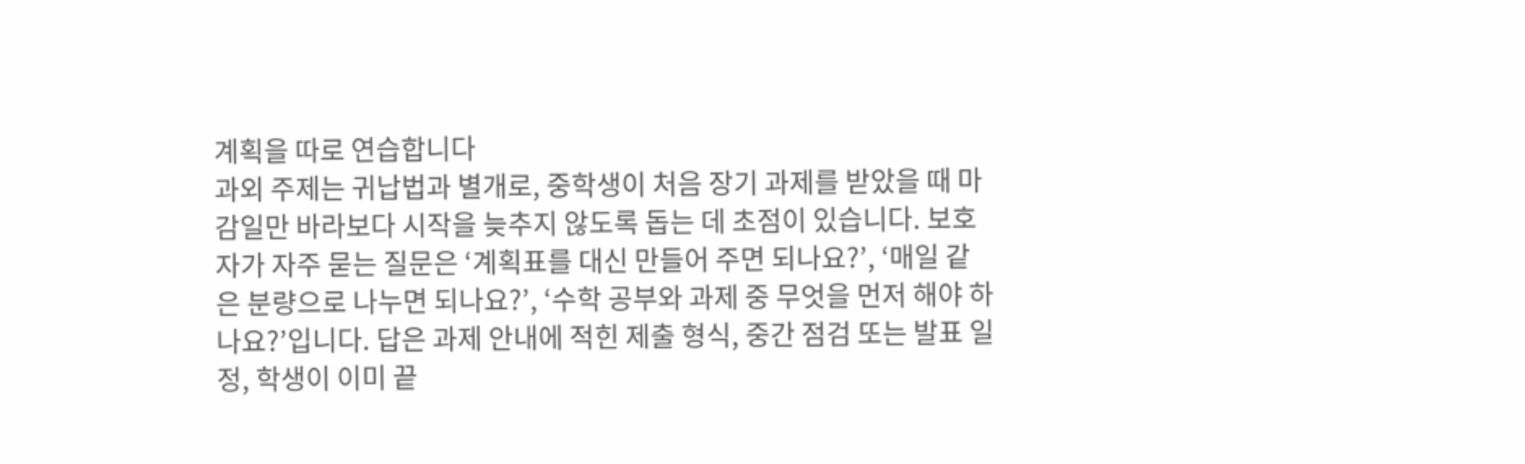계획을 따로 연습합니다
과외 주제는 귀납법과 별개로, 중학생이 처음 장기 과제를 받았을 때 마감일만 바라보다 시작을 늦추지 않도록 돕는 데 초점이 있습니다. 보호자가 자주 묻는 질문은 ‘계획표를 대신 만들어 주면 되나요?’, ‘매일 같은 분량으로 나누면 되나요?’, ‘수학 공부와 과제 중 무엇을 먼저 해야 하나요?’입니다. 답은 과제 안내에 적힌 제출 형식, 중간 점검 또는 발표 일정, 학생이 이미 끝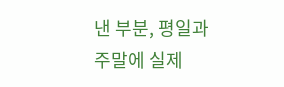낸 부분, 평일과 주말에 실제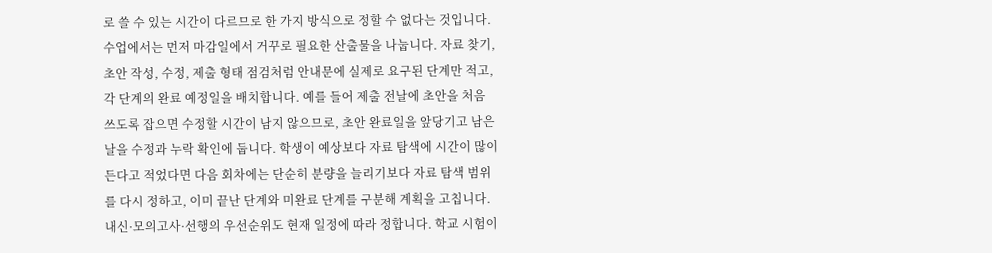로 쓸 수 있는 시간이 다르므로 한 가지 방식으로 정할 수 없다는 것입니다.
수업에서는 먼저 마감일에서 거꾸로 필요한 산출물을 나눕니다. 자료 찾기, 초안 작성, 수정, 제출 형태 점검처럼 안내문에 실제로 요구된 단계만 적고, 각 단계의 완료 예정일을 배치합니다. 예를 들어 제출 전날에 초안을 처음 쓰도록 잡으면 수정할 시간이 남지 않으므로, 초안 완료일을 앞당기고 남은 날을 수정과 누락 확인에 둡니다. 학생이 예상보다 자료 탐색에 시간이 많이 든다고 적었다면 다음 회차에는 단순히 분량을 늘리기보다 자료 탐색 범위를 다시 정하고, 이미 끝난 단계와 미완료 단계를 구분해 계획을 고칩니다.
내신·모의고사·선행의 우선순위도 현재 일정에 따라 정합니다. 학교 시험이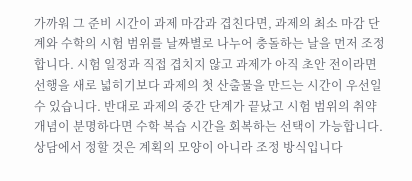가까워 그 준비 시간이 과제 마감과 겹친다면, 과제의 최소 마감 단계와 수학의 시험 범위를 날짜별로 나누어 충돌하는 날을 먼저 조정합니다. 시험 일정과 직접 겹치지 않고 과제가 아직 초안 전이라면 선행을 새로 넓히기보다 과제의 첫 산출물을 만드는 시간이 우선일 수 있습니다. 반대로 과제의 중간 단계가 끝났고 시험 범위의 취약 개념이 분명하다면 수학 복습 시간을 회복하는 선택이 가능합니다.
상담에서 정할 것은 계획의 모양이 아니라 조정 방식입니다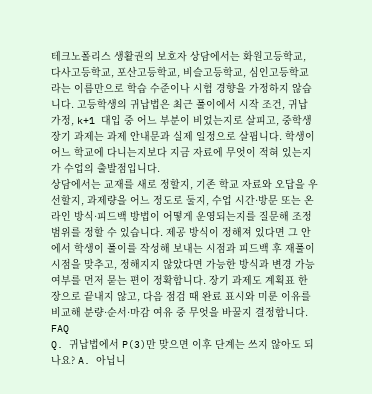테크노폴리스 생활권의 보호자 상담에서는 화원고등학교, 다사고등학교, 포산고등학교, 비슬고등학교, 심인고등학교라는 이름만으로 학습 수준이나 시험 경향을 가정하지 않습니다. 고등학생의 귀납법은 최근 풀이에서 시작 조건, 귀납 가정, k+1 대입 중 어느 부분이 비었는지로 살피고, 중학생 장기 과제는 과제 안내문과 실제 일정으로 살핍니다. 학생이 어느 학교에 다니는지보다 지금 자료에 무엇이 적혀 있는지가 수업의 출발점입니다.
상담에서는 교재를 새로 정할지, 기존 학교 자료와 오답을 우선할지, 과제량을 어느 정도로 둘지, 수업 시간·방문 또는 온라인 방식·피드백 방법이 어떻게 운영되는지를 질문해 조정 범위를 정할 수 있습니다. 제공 방식이 정해져 있다면 그 안에서 학생이 풀이를 작성해 보내는 시점과 피드백 후 재풀이 시점을 맞추고, 정해지지 않았다면 가능한 방식과 변경 가능 여부를 먼저 묻는 편이 정확합니다. 장기 과제도 계획표 한 장으로 끝내지 않고, 다음 점검 때 완료 표시와 미룬 이유를 비교해 분량·순서·마감 여유 중 무엇을 바꿀지 결정합니다.
FAQ
Q. 귀납법에서 P(3)만 맞으면 이후 단계는 쓰지 않아도 되나요? A. 아닙니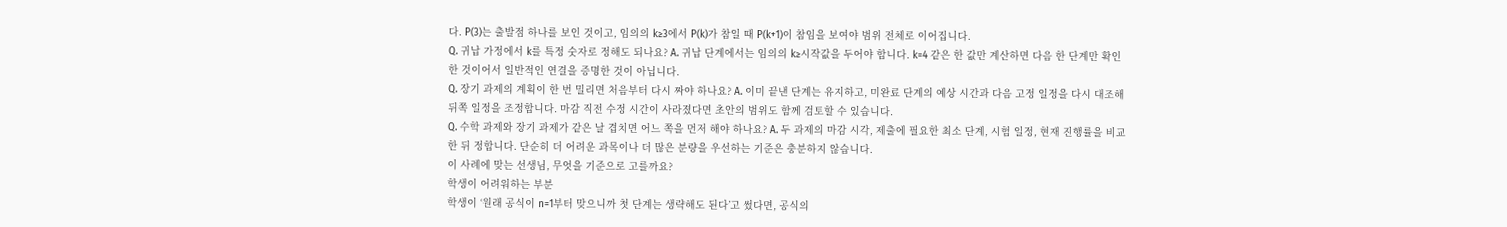다. P(3)는 출발점 하나를 보인 것이고, 임의의 k≥3에서 P(k)가 참일 때 P(k+1)이 참임을 보여야 범위 전체로 이어집니다.
Q. 귀납 가정에서 k를 특정 숫자로 정해도 되나요? A. 귀납 단계에서는 임의의 k≥시작값을 두어야 합니다. k=4 같은 한 값만 계산하면 다음 한 단계만 확인한 것이어서 일반적인 연결을 증명한 것이 아닙니다.
Q. 장기 과제의 계획이 한 번 밀리면 처음부터 다시 짜야 하나요? A. 이미 끝낸 단계는 유지하고, 미완료 단계의 예상 시간과 다음 고정 일정을 다시 대조해 뒤쪽 일정을 조정합니다. 마감 직전 수정 시간이 사라졌다면 초안의 범위도 함께 검토할 수 있습니다.
Q. 수학 과제와 장기 과제가 같은 날 겹치면 어느 쪽을 먼저 해야 하나요? A. 두 과제의 마감 시각, 제출에 필요한 최소 단계, 시험 일정, 현재 진행률을 비교한 뒤 정합니다. 단순히 더 어려운 과목이나 더 많은 분량을 우선하는 기준은 충분하지 않습니다.
이 사례에 맞는 선생님, 무엇을 기준으로 고를까요?
학생이 어려워하는 부분
학생이 ‘원래 공식이 n=1부터 맞으니까 첫 단계는 생략해도 된다’고 썼다면, 공식의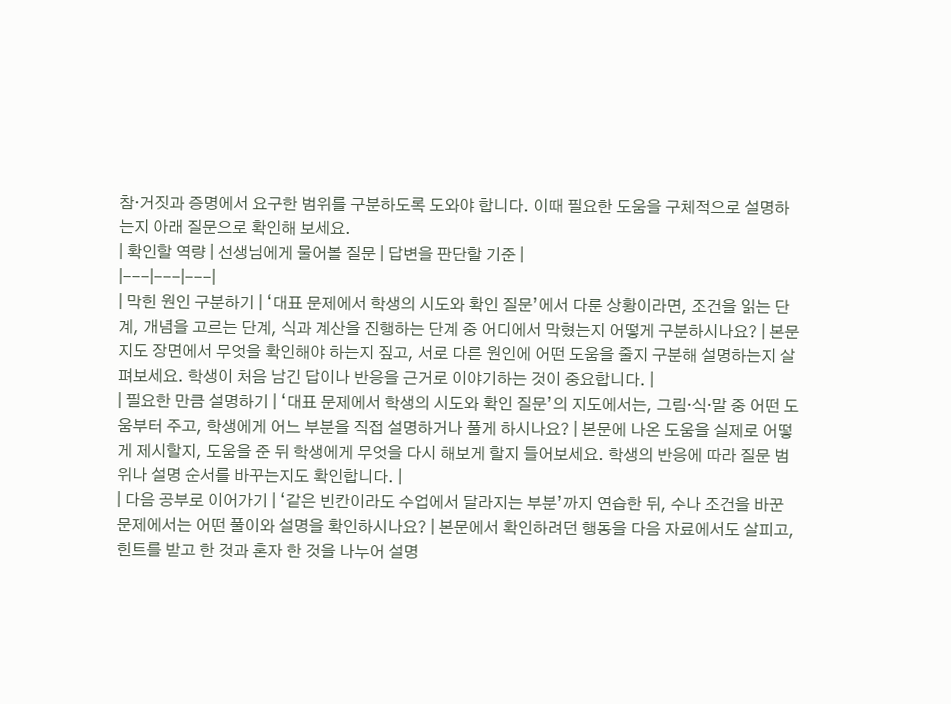참·거짓과 증명에서 요구한 범위를 구분하도록 도와야 합니다. 이때 필요한 도움을 구체적으로 설명하는지 아래 질문으로 확인해 보세요.
| 확인할 역량 | 선생님에게 물어볼 질문 | 답변을 판단할 기준 |
|---|---|---|
| 막힌 원인 구분하기 | ‘대표 문제에서 학생의 시도와 확인 질문’에서 다룬 상황이라면, 조건을 읽는 단계, 개념을 고르는 단계, 식과 계산을 진행하는 단계 중 어디에서 막혔는지 어떻게 구분하시나요? | 본문 지도 장면에서 무엇을 확인해야 하는지 짚고, 서로 다른 원인에 어떤 도움을 줄지 구분해 설명하는지 살펴보세요. 학생이 처음 남긴 답이나 반응을 근거로 이야기하는 것이 중요합니다. |
| 필요한 만큼 설명하기 | ‘대표 문제에서 학생의 시도와 확인 질문’의 지도에서는, 그림·식·말 중 어떤 도움부터 주고, 학생에게 어느 부분을 직접 설명하거나 풀게 하시나요? | 본문에 나온 도움을 실제로 어떻게 제시할지, 도움을 준 뒤 학생에게 무엇을 다시 해보게 할지 들어보세요. 학생의 반응에 따라 질문 범위나 설명 순서를 바꾸는지도 확인합니다. |
| 다음 공부로 이어가기 | ‘같은 빈칸이라도 수업에서 달라지는 부분’까지 연습한 뒤, 수나 조건을 바꾼 문제에서는 어떤 풀이와 설명을 확인하시나요? | 본문에서 확인하려던 행동을 다음 자료에서도 살피고, 힌트를 받고 한 것과 혼자 한 것을 나누어 설명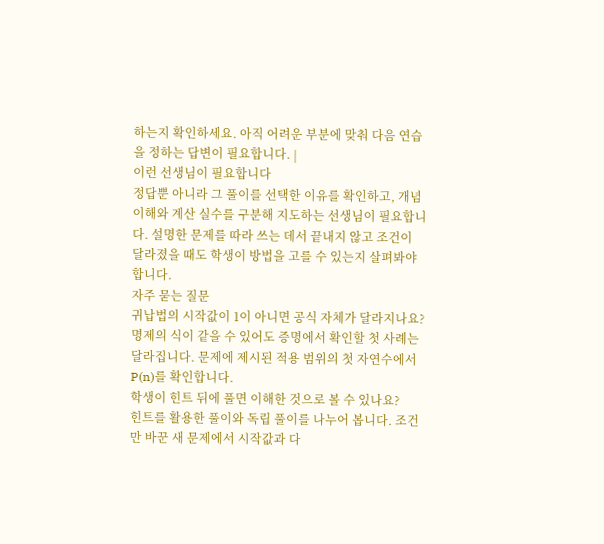하는지 확인하세요. 아직 어려운 부분에 맞춰 다음 연습을 정하는 답변이 필요합니다. |
이런 선생님이 필요합니다
정답뿐 아니라 그 풀이를 선택한 이유를 확인하고, 개념 이해와 계산 실수를 구분해 지도하는 선생님이 필요합니다. 설명한 문제를 따라 쓰는 데서 끝내지 않고 조건이 달라졌을 때도 학생이 방법을 고를 수 있는지 살펴봐야 합니다.
자주 묻는 질문
귀납법의 시작값이 1이 아니면 공식 자체가 달라지나요?
명제의 식이 같을 수 있어도 증명에서 확인할 첫 사례는 달라집니다. 문제에 제시된 적용 범위의 첫 자연수에서 P(n)를 확인합니다.
학생이 힌트 뒤에 풀면 이해한 것으로 볼 수 있나요?
힌트를 활용한 풀이와 독립 풀이를 나누어 봅니다. 조건만 바꾼 새 문제에서 시작값과 다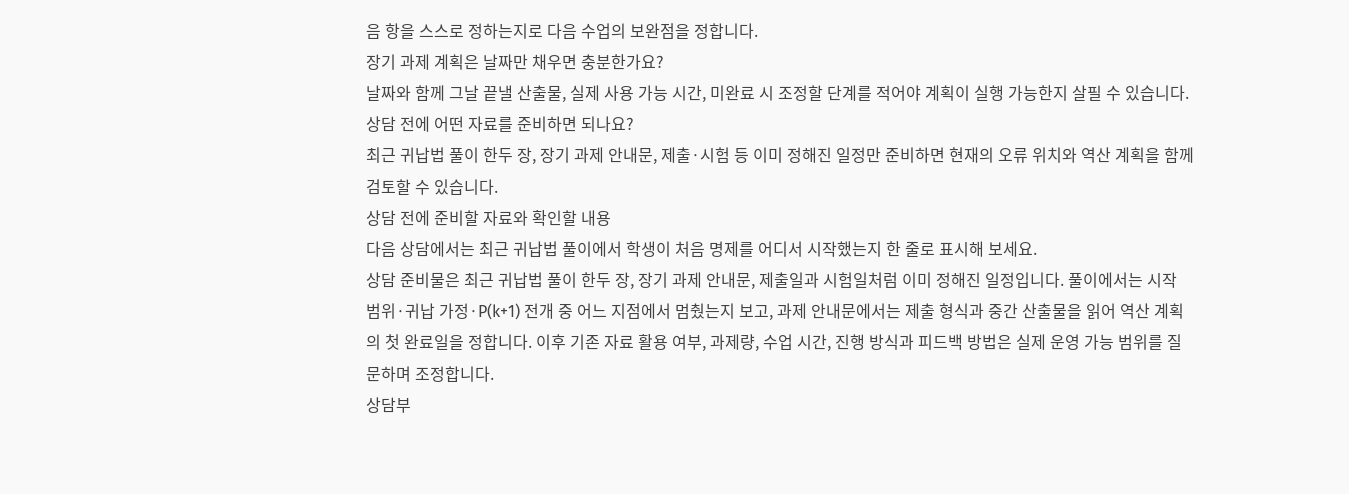음 항을 스스로 정하는지로 다음 수업의 보완점을 정합니다.
장기 과제 계획은 날짜만 채우면 충분한가요?
날짜와 함께 그날 끝낼 산출물, 실제 사용 가능 시간, 미완료 시 조정할 단계를 적어야 계획이 실행 가능한지 살필 수 있습니다.
상담 전에 어떤 자료를 준비하면 되나요?
최근 귀납법 풀이 한두 장, 장기 과제 안내문, 제출·시험 등 이미 정해진 일정만 준비하면 현재의 오류 위치와 역산 계획을 함께 검토할 수 있습니다.
상담 전에 준비할 자료와 확인할 내용
다음 상담에서는 최근 귀납법 풀이에서 학생이 처음 명제를 어디서 시작했는지 한 줄로 표시해 보세요.
상담 준비물은 최근 귀납법 풀이 한두 장, 장기 과제 안내문, 제출일과 시험일처럼 이미 정해진 일정입니다. 풀이에서는 시작 범위·귀납 가정·P(k+1) 전개 중 어느 지점에서 멈췄는지 보고, 과제 안내문에서는 제출 형식과 중간 산출물을 읽어 역산 계획의 첫 완료일을 정합니다. 이후 기존 자료 활용 여부, 과제량, 수업 시간, 진행 방식과 피드백 방법은 실제 운영 가능 범위를 질문하며 조정합니다.
상담부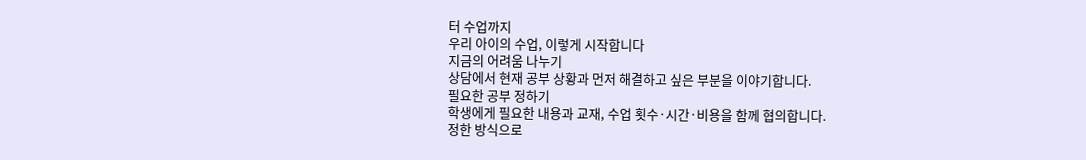터 수업까지
우리 아이의 수업, 이렇게 시작합니다
지금의 어려움 나누기
상담에서 현재 공부 상황과 먼저 해결하고 싶은 부분을 이야기합니다.
필요한 공부 정하기
학생에게 필요한 내용과 교재, 수업 횟수·시간·비용을 함께 협의합니다.
정한 방식으로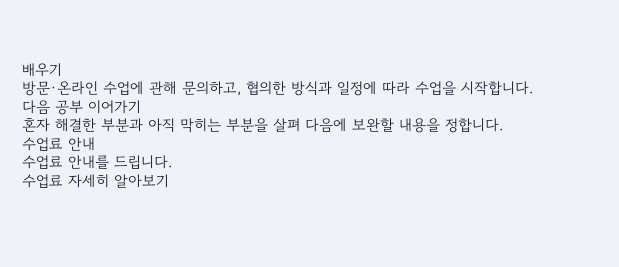배우기
방문·온라인 수업에 관해 문의하고, 협의한 방식과 일정에 따라 수업을 시작합니다.
다음 공부 이어가기
혼자 해결한 부분과 아직 막히는 부분을 살펴 다음에 보완할 내용을 정합니다.
수업료 안내
수업료 안내를 드립니다.
수업료 자세히 알아보기